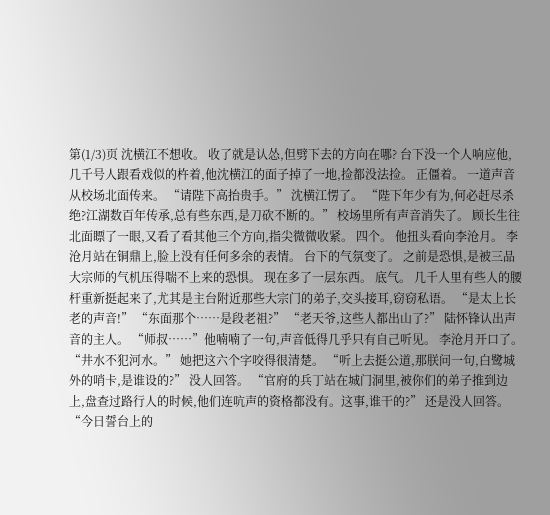第(1/3)页 沈横江不想收。 收了就是认怂,但劈下去的方向在哪? 台下没一个人响应他,几千号人跟看戏似的杵着,他沈横江的面子掉了一地,捡都没法捡。 正僵着。 一道声音从校场北面传来。 “请陛下高抬贵手。” 沈横江愣了。 “陛下年少有为,何必赶尽杀绝?江湖数百年传承,总有些东西,是刀砍不断的。” 校场里所有声音消失了。 顾长生往北面瞟了一眼,又看了看其他三个方向,指尖微微收紧。 四个。 他扭头看向李沧月。 李沧月站在铜鼎上,脸上没有任何多余的表情。 台下的气氛变了。 之前是恐惧,是被三品大宗师的气机压得喘不上来的恐惧。 现在多了一层东西。 底气。 几千人里有些人的腰杆重新挺起来了,尤其是主台附近那些大宗门的弟子,交头接耳,窃窃私语。 “是太上长老的声音!” “东面那个……是段老祖?” “老天爷,这些人都出山了?” 陆怀锋认出声音的主人。 “师叔……”他喃喃了一句,声音低得几乎只有自己听见。 李沧月开口了。 “井水不犯河水。” 她把这六个字咬得很清楚。 “听上去挺公道,那朕问一句,白鹭城外的哨卡,是谁设的?” 没人回答。 “官府的兵丁站在城门洞里,被你们的弟子推到边上,盘查过路行人的时候,他们连吭声的资格都没有。这事,谁干的?” 还是没人回答。 “今日誓台上的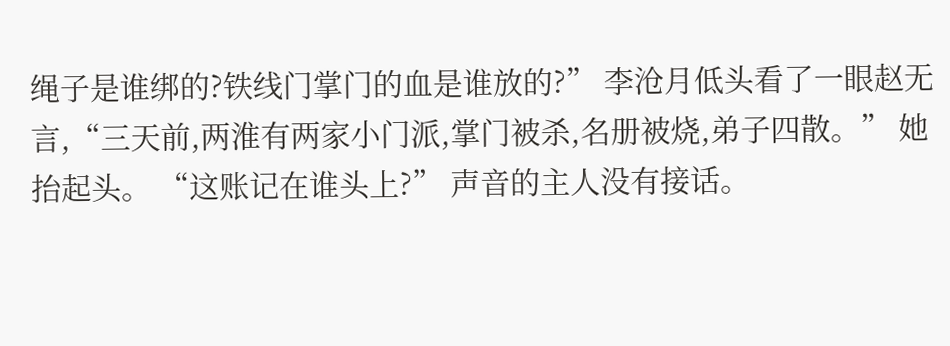绳子是谁绑的?铁线门掌门的血是谁放的?” 李沧月低头看了一眼赵无言,“三天前,两淮有两家小门派,掌门被杀,名册被烧,弟子四散。” 她抬起头。 “这账记在谁头上?” 声音的主人没有接话。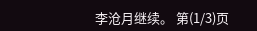李沧月继续。 第(1/3)页